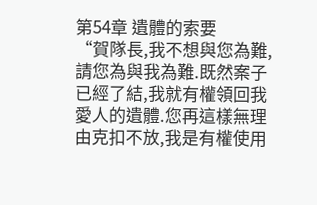第54章 遺體的索要
“賀隊長,我不想與您為難,請您為與我為難.既然案子已經了結,我就有權領回我愛人的遺體.您再這樣無理由克扣不放,我是有權使用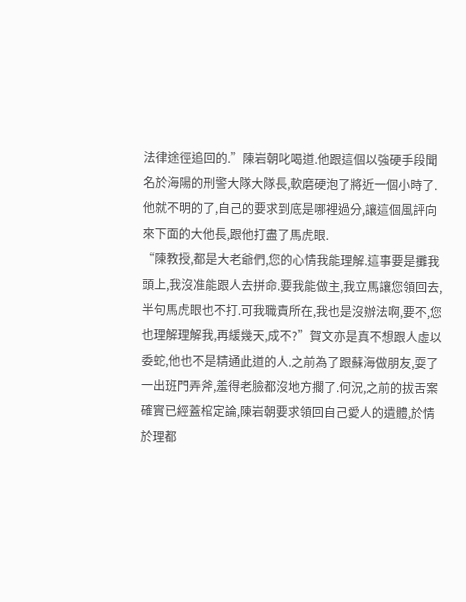法律途徑追回的.”陳岩朝叱喝道.他跟這個以強硬手段聞名於海陽的刑警大隊大隊長,軟磨硬泡了將近一個小時了.他就不明的了,自己的要求到底是哪裡過分,讓這個風評向來下面的大他長,跟他打盡了馬虎眼.
“陳教授,都是大老爺們,您的心情我能理解.這事要是攤我頭上,我沒准能跟人去拼命.要我能做主,我立馬讓您領回去,半句馬虎眼也不打.可我職責所在,我也是沒辦法啊,要不,您也理解理解我,再緩幾天,成不?”賀文亦是真不想跟人虛以委蛇,他也不是精通此道的人.之前為了跟蘇海做朋友,耍了一出班門弄斧,羞得老臉都沒地方擱了.何況,之前的拔舌案確實已經蓋棺定論,陳岩朝要求領回自己愛人的遺體,於情於理都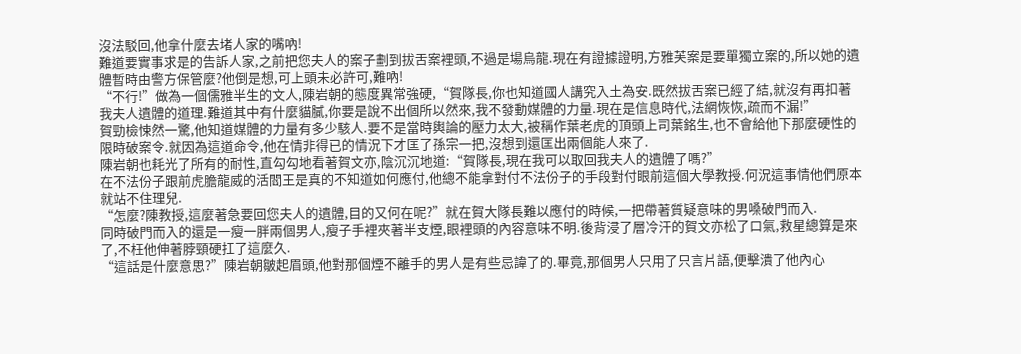沒法駁回,他拿什麼去堵人家的嘴吶!
難道要實事求是的告訴人家,之前把您夫人的案子劃到拔舌案裡頭,不過是場烏龍.現在有證據證明,方雅芙案是要單獨立案的,所以她的遺體暫時由警方保管麼?他倒是想,可上頭未必許可,難吶!
“不行!”做為一個儒雅半生的文人,陳岩朝的態度異常強硬,“賀隊長,你也知道國人講究入土為安.既然拔舌案已經了結,就沒有再扣著我夫人遺體的道理.難道其中有什麼貓膩,你要是說不出個所以然來,我不發動媒體的力量.現在是信息時代,法網恢恢,疏而不漏!”
賀勁檢悚然一驚,他知道媒體的力量有多少駭人.要不是當時輿論的壓力太大,被稱作葉老虎的頂頭上司葉銘生,也不會給他下那麼硬性的限時破案令.就因為這道命令,他在情非得已的情況下才匡了孫宗一把,沒想到還匡出兩個能人來了.
陳岩朝也耗光了所有的耐性,直勾勾地看著賀文亦,陰沉沉地道:“賀隊長,現在我可以取回我夫人的遺體了嗎?”
在不法份子跟前虎膽龍威的活閻王是真的不知道如何應付,他總不能拿對付不法份子的手段對付眼前這個大學教授.何況這事情他們原本就站不住理兒.
“怎麼?陳教授,這麼著急要回您夫人的遺體,目的又何在呢?”就在賀大隊長難以應付的時候,一把帶著質疑意味的男嗓破門而入.
同時破門而入的還是一瘦一胖兩個男人,瘦子手裡夾著半支煙,眼裡頭的內容意味不明.後背浸了層冷汗的賀文亦松了口氣,救星總算是來了,不枉他伸著脖頸硬扛了這麼久.
“這話是什麼意思?”陳岩朝皺起眉頭,他對那個煙不離手的男人是有些忌諱了的.畢竟,那個男人只用了只言片語,便擊潰了他內心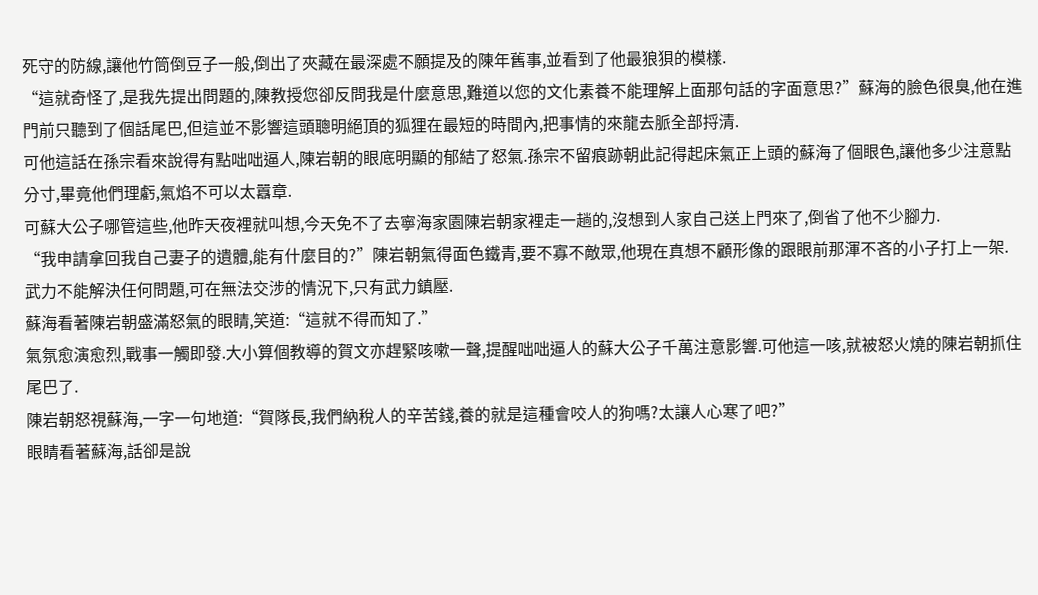死守的防線,讓他竹筒倒豆子一般,倒出了夾藏在最深處不願提及的陳年舊事,並看到了他最狼狽的模樣.
“這就奇怪了,是我先提出問題的,陳教授您卻反問我是什麼意思,難道以您的文化素養不能理解上面那句話的字面意思?”蘇海的臉色很臭,他在進門前只聽到了個話尾巴,但這並不影響這頭聰明絕頂的狐狸在最短的時間內,把事情的來龍去脈全部捋清.
可他這話在孫宗看來說得有點咄咄逼人,陳岩朝的眼底明顯的郁結了怒氣.孫宗不留痕跡朝此記得起床氣正上頭的蘇海了個眼色,讓他多少注意點分寸,畢竟他們理虧,氣焰不可以太囂章.
可蘇大公子哪管這些,他昨天夜裡就叫想,今天免不了去寧海家園陳岩朝家裡走一趟的,沒想到人家自己送上門來了,倒省了他不少腳力.
“我申請拿回我自己妻子的遺體,能有什麼目的?”陳岩朝氣得面色鐵青,要不寡不敵眾,他現在真想不顧形像的跟眼前那渾不吝的小子打上一架.
武力不能解決任何問題,可在無法交涉的情況下,只有武力鎮壓.
蘇海看著陳岩朝盛滿怒氣的眼睛,笑道:“這就不得而知了.”
氣氛愈演愈烈,戰事一觸即發.大小算個教導的賀文亦趕緊咳嗽一聲,提醒咄咄逼人的蘇大公子千萬注意影響.可他這一咳,就被怒火燒的陳岩朝抓住尾巴了.
陳岩朝怒視蘇海,一字一句地道:“賀隊長,我們納稅人的辛苦錢,養的就是這種會咬人的狗嗎?太讓人心寒了吧?”
眼睛看著蘇海,話卻是說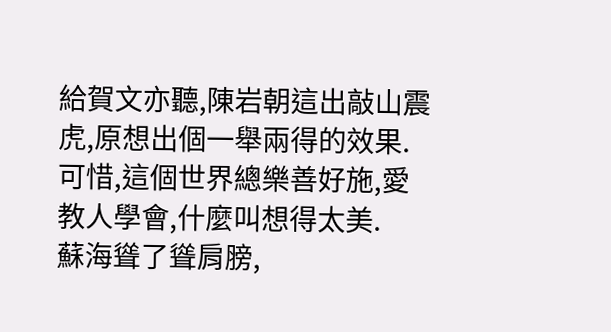給賀文亦聽,陳岩朝這出敲山震虎,原想出個一舉兩得的效果.可惜,這個世界總樂善好施,愛教人學會,什麼叫想得太美.
蘇海聳了聳肩膀,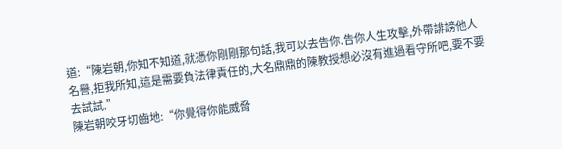道:“陳岩朝,你知不知道,就憑你剛剛那句話,我可以去告你.告你人生攻擊,外帶誹謗他人名譽,拒我所知,這是需要負法律責任的,大名鼎鼎的陳教授想必沒有進過看守所吧,要不要去試試.”
陳岩朝咬牙切齒地:“你覺得你能威脅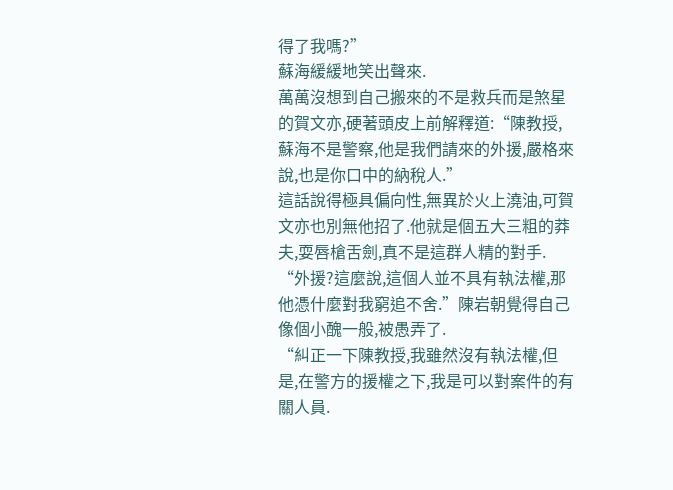得了我嗎?”
蘇海緩緩地笑出聲來.
萬萬沒想到自己搬來的不是救兵而是煞星的賀文亦,硬著頭皮上前解釋道:“陳教授,蘇海不是警察,他是我們請來的外援,嚴格來說,也是你口中的納稅人.”
這話說得極具偏向性,無異於火上澆油,可賀文亦也別無他招了.他就是個五大三粗的莽夫,耍唇槍舌劍,真不是這群人精的對手.
“外援?這麼說,這個人並不具有執法權,那他憑什麼對我窮追不舍.”陳岩朝覺得自己像個小醜一般,被愚弄了.
“糾正一下陳教授,我雖然沒有執法權,但是,在警方的援權之下,我是可以對案件的有關人員.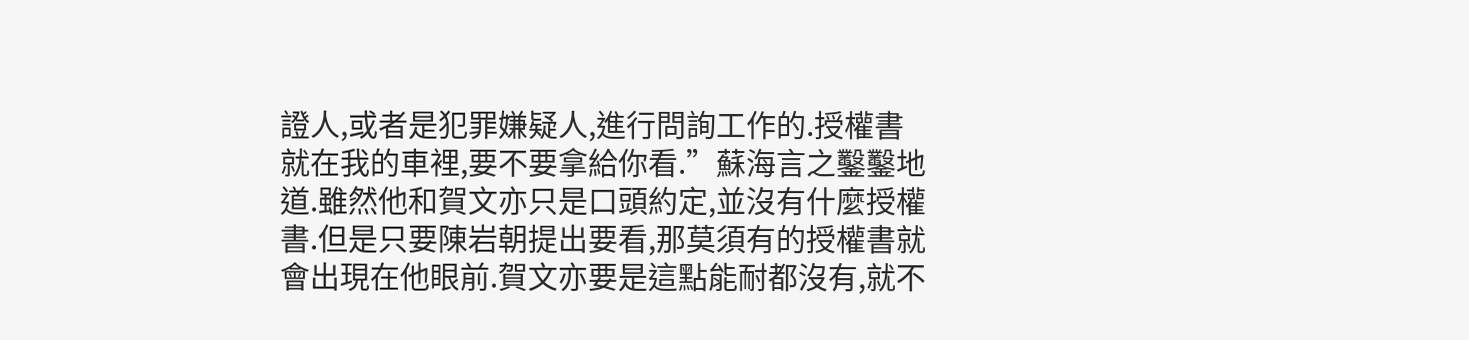證人,或者是犯罪嫌疑人,進行問詢工作的.授權書就在我的車裡,要不要拿給你看.”蘇海言之鑿鑿地道.雖然他和賀文亦只是口頭約定,並沒有什麼授權書.但是只要陳岩朝提出要看,那莫須有的授權書就會出現在他眼前.賀文亦要是這點能耐都沒有,就不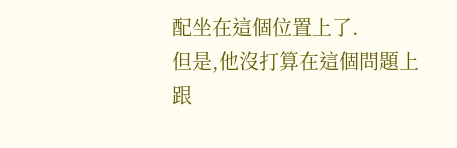配坐在這個位置上了.
但是,他沒打算在這個問題上跟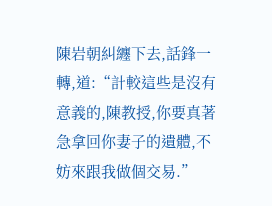陳岩朝糾纏下去,話鋒一轉,道:“計較這些是沒有意義的,陳教授,你要真著急拿回你妻子的遺體,不妨來跟我做個交易.”